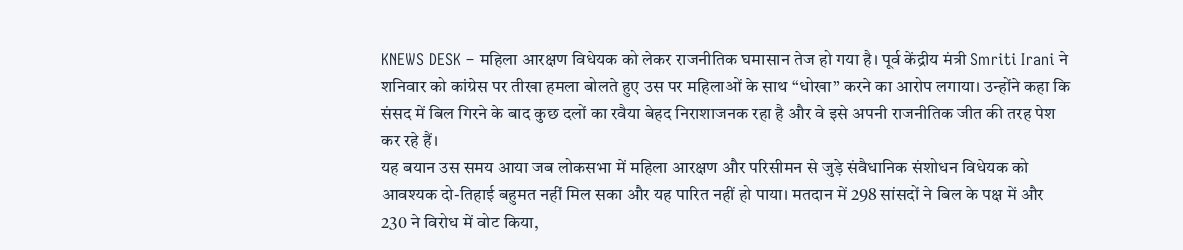KNEWS DESK – महिला आरक्षण विधेयक को लेकर राजनीतिक घमासान तेज हो गया है। पूर्व केंद्रीय मंत्री Smriti Irani ने शनिवार को कांग्रेस पर तीखा हमला बोलते हुए उस पर महिलाओं के साथ “धोखा” करने का आरोप लगाया। उन्होंने कहा कि संसद में बिल गिरने के बाद कुछ दलों का रवैया बेहद निराशाजनक रहा है और वे इसे अपनी राजनीतिक जीत की तरह पेश कर रहे हैं।
यह बयान उस समय आया जब लोकसभा में महिला आरक्षण और परिसीमन से जुड़े संवैधानिक संशोधन विधेयक को आवश्यक दो-तिहाई बहुमत नहीं मिल सका और यह पारित नहीं हो पाया। मतदान में 298 सांसदों ने बिल के पक्ष में और 230 ने विरोध में वोट किया,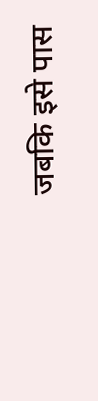जबकि इसे पास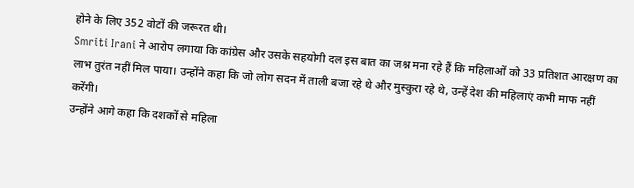होने के लिए 352 वोटों की जरूरत थी।
Smriti Irani ने आरोप लगाया कि कांग्रेस और उसके सहयोगी दल इस बात का जश्न मना रहे हैं कि महिलाओं को 33 प्रतिशत आरक्षण का लाभ तुरंत नहीं मिल पाया। उन्होंने कहा कि जो लोग सदन में ताली बजा रहे थे और मुस्कुरा रहे थे, उन्हें देश की महिलाएं कभी माफ नहीं करेंगी।
उन्होंने आगे कहा कि दशकों से महिला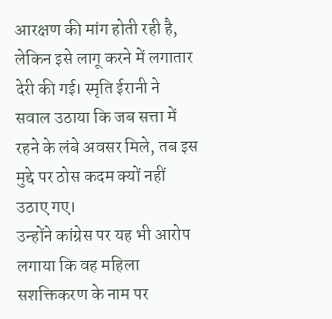आरक्षण की मांग होती रही है, लेकिन इसे लागू करने में लगातार देरी की गई। स्मृति ईरानी ने सवाल उठाया कि जब सत्ता में रहने के लंबे अवसर मिले, तब इस मुद्दे पर ठोस कदम क्यों नहीं उठाए गए।
उन्होंने कांग्रेस पर यह भी आरोप लगाया कि वह महिला सशक्तिकरण के नाम पर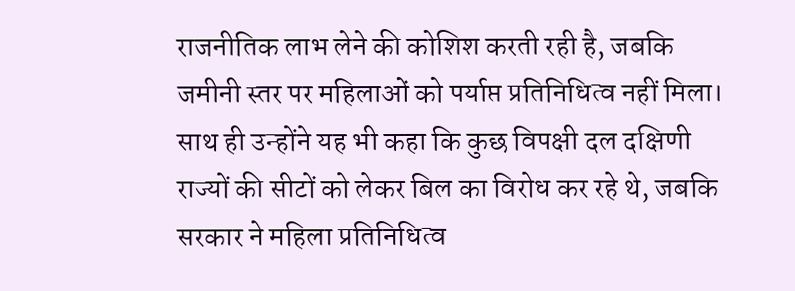राजनीतिक लाभ लेने की कोशिश करती रही है, जबकि जमीनी स्तर पर महिलाओं को पर्याप्त प्रतिनिधित्व नहीं मिला। साथ ही उन्होंने यह भी कहा कि कुछ विपक्षी दल दक्षिणी राज्यों की सीटों को लेकर बिल का विरोध कर रहे थे, जबकि सरकार ने महिला प्रतिनिधित्व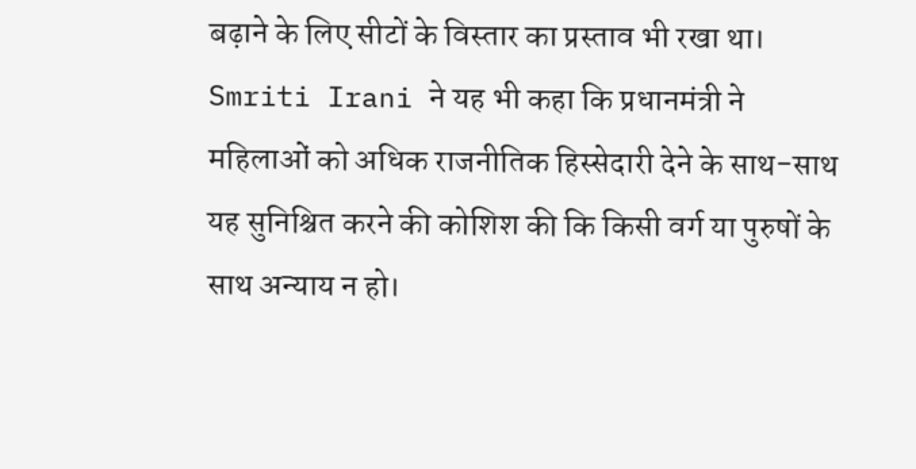बढ़ाने के लिए सीटों के विस्तार का प्रस्ताव भी रखा था।
Smriti Irani ने यह भी कहा कि प्रधानमंत्री ने महिलाओं को अधिक राजनीतिक हिस्सेदारी देने के साथ-साथ यह सुनिश्चित करने की कोशिश की कि किसी वर्ग या पुरुषों के साथ अन्याय न हो।